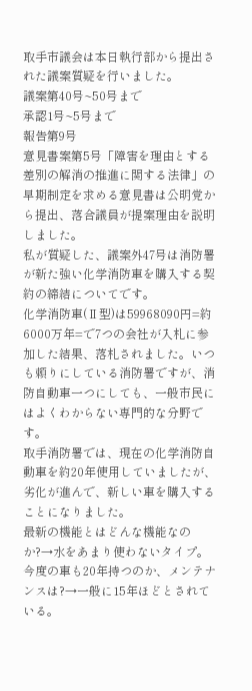取手市議会は本日執行部から提出された議案質疑を行いました。
議案第40号~50号まで
承認1号~5号まで
報告第9号
意見書案第5号「障害を理由とする差別の解消の推進に関する法律」の早期制定を求める意見書は公明党から提出、落合議員が提案理由を説明しました。
私が質疑した、議案外47号は消防署が新た強い化学消防車を購入する契約の締結についてです。
化学消防車(Ⅱ型)は59968090円=約6000万年=で7つの会社が入札に参加した結果、落札されました。いつも頼りにしている消防署ですが、消防自動車一つにしても、一般市民にはよくわからない専門的な分野です。
取手消防署では、現在の化学消防自動車を約20年使用していましたが、劣化が進んで、新しい車を購入することになりました。
最新の機能とはどんな機能なのか?→水をあまり使わないタイプ。
今度の車も20年持つのか、メンテナンスは?→一般に15年ほどとされている。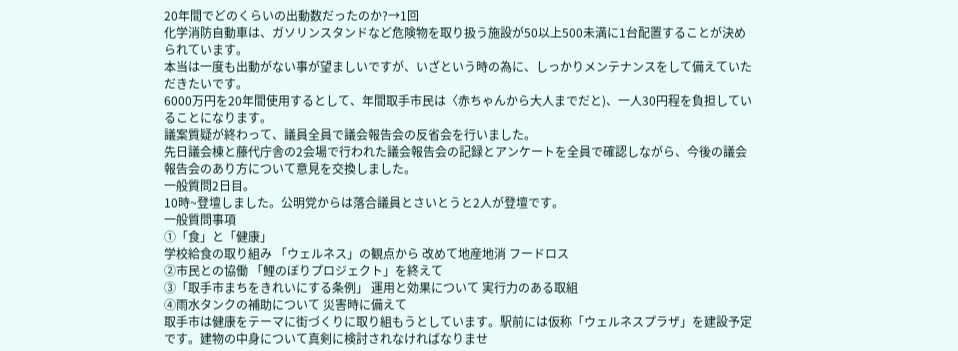20年間でどのくらいの出動数だったのか?→1回
化学消防自動車は、ガソリンスタンドなど危険物を取り扱う施設が50以上500未満に1台配置することが決められています。
本当は一度も出動がない事が望ましいですが、いざという時の為に、しっかりメンテナンスをして備えていただきたいです。
6000万円を20年間使用するとして、年間取手市民は〈赤ちゃんから大人までだと)、一人30円程を負担していることになります。
議案質疑が終わって、議員全員で議会報告会の反省会を行いました。
先日議会棟と藤代庁舎の2会場で行われた議会報告会の記録とアンケートを全員で確認しながら、今後の議会報告会のあり方について意見を交換しました。
一般質問2日目。
10時~登壇しました。公明党からは落合議員とさいとうと2人が登壇です。
一般質問事項
①「食」と「健康」
学校給食の取り組み 「ウェルネス」の観点から 改めて地産地消 フードロス
②市民との協働 「鯉のぼりプロジェクト」を終えて
③「取手市まちをきれいにする条例」 運用と効果について 実行力のある取組
④雨水タンクの補助について 災害時に備えて
取手市は健康をテーマに街づくりに取り組もうとしています。駅前には仮称「ウェルネスプラザ」を建設予定です。建物の中身について真剣に検討されなければなりませ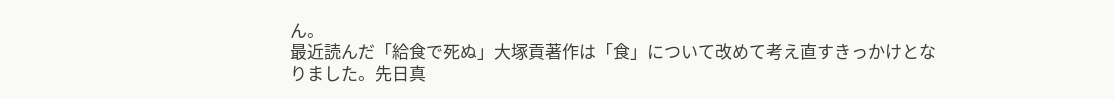ん。
最近読んだ「給食で死ぬ」大塚貢著作は「食」について改めて考え直すきっかけとなりました。先日真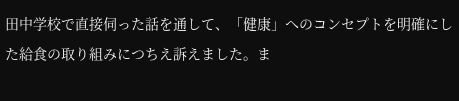田中学校で直接伺った話を通して、「健康」へのコンセプトを明確にした給食の取り組みにつちえ訴えました。ま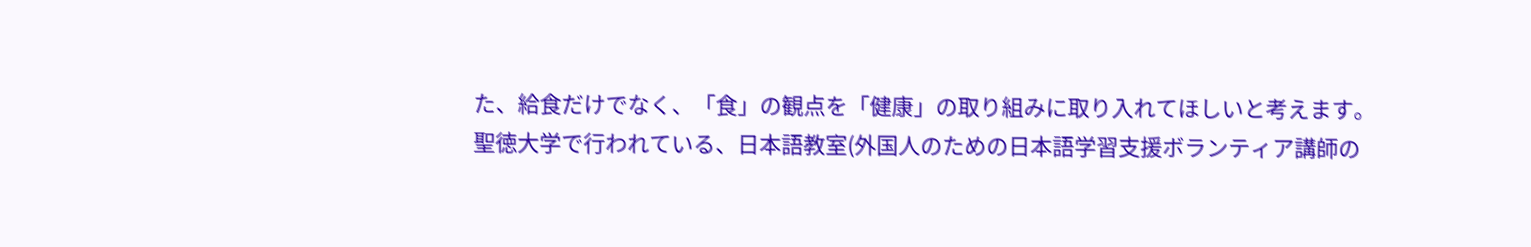た、給食だけでなく、「食」の観点を「健康」の取り組みに取り入れてほしいと考えます。
聖徳大学で行われている、日本語教室(外国人のための日本語学習支援ボランティア講師の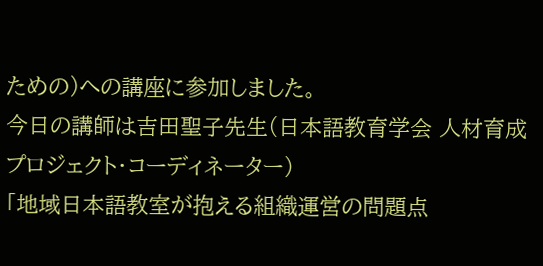ための)への講座に参加しました。
今日の講師は吉田聖子先生(日本語教育学会 人材育成プロジェクト・コーディネーター)
「地域日本語教室が抱える組織運営の問題点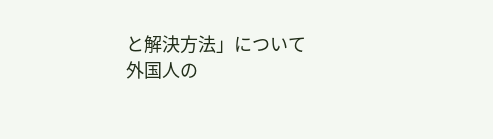と解決方法」について
外国人の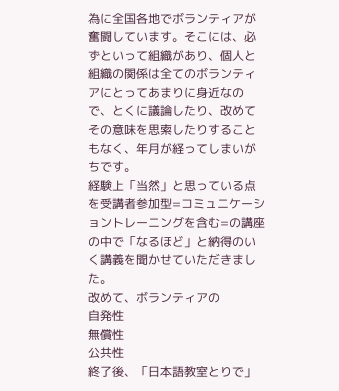為に全国各地でボランティアが奮闘しています。そこには、必ずといって組織があり、個人と組織の関係は全てのボランティアにとってあまりに身近なので、とくに議論したり、改めてその意味を思索したりすることもなく、年月が経ってしまいがちです。
経験上「当然」と思っている点を受講者参加型=コミュニケーショントレーニングを含む=の講座の中で「なるほど」と納得のいく講義を聞かせていただきました。
改めて、ボランティアの
自発性
無償性
公共性
終了後、「日本語教室とりで」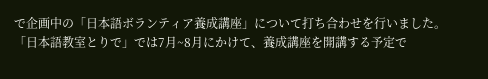で企画中の「日本語ボランティア養成講座」について打ち合わせを行いました。
「日本語教室とりで」では7月~8月にかけて、養成講座を開講する予定で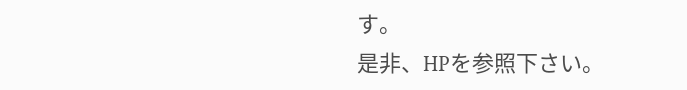す。
是非、HPを参照下さい。